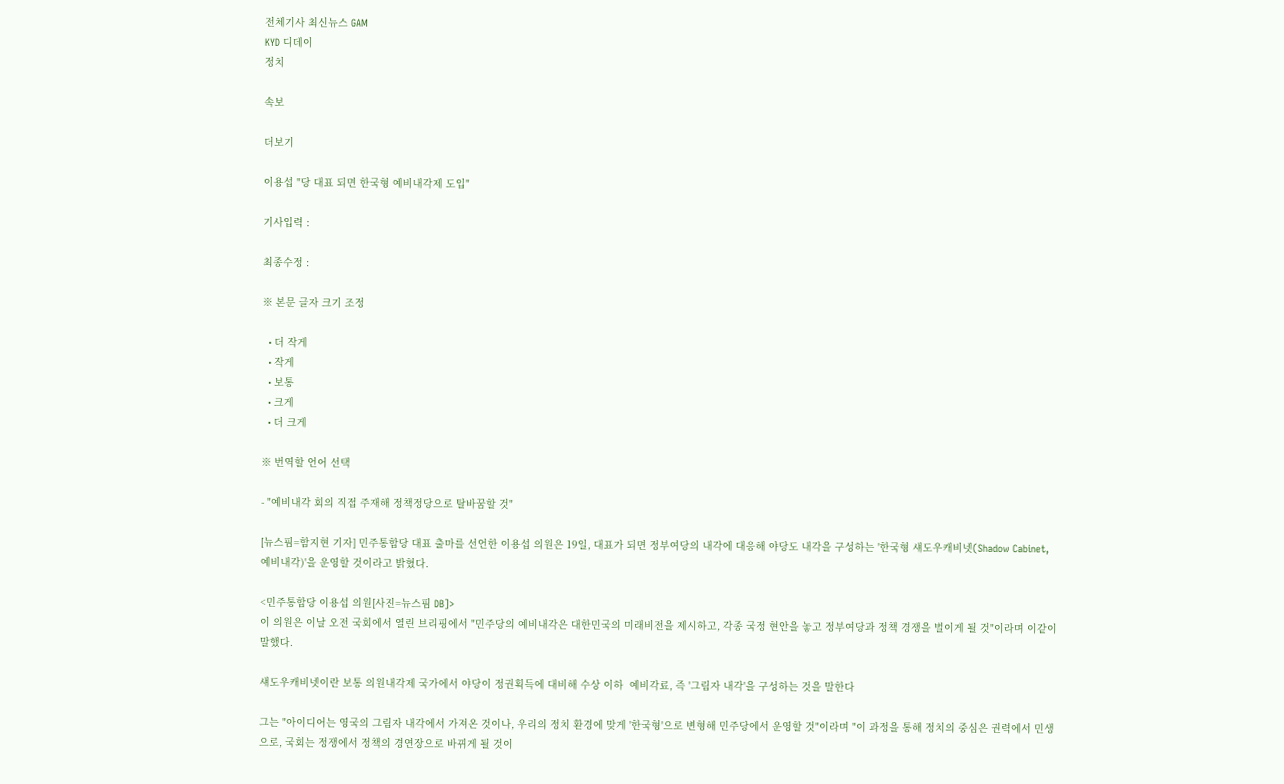전체기사 최신뉴스 GAM
KYD 디데이
정치

속보

더보기

이용섭 "당 대표 되면 한국형 예비내각제 도입"

기사입력 :

최종수정 :

※ 본문 글자 크기 조정

  • 더 작게
  • 작게
  • 보통
  • 크게
  • 더 크게

※ 번역할 언어 선택

- "예비내각 회의 직접 주재해 정책정당으로 탈바꿈할 것"

[뉴스핌=함지현 기자] 민주통합당 대표 출마를 선언한 이용섭 의원은 19일, 대표가 되면 정부여당의 내각에 대응해 야당도 내각을 구성하는 '한국형 섀도우캐비넷(Shadow Cabinet, 예비내각)'을 운영할 것이라고 밝혔다.

<민주통합당 이용섭 의원[사진=뉴스핌 DB]>
이 의원은 이날 오전 국회에서 열린 브리핑에서 "민주당의 예비내각은 대한민국의 미래비전을 제시하고, 각종 국정 현안을 놓고 정부여당과 정책 경쟁을 벌이게 될 것"이라며 이같이 말했다.

섀도우캐비넷이란 보통 의원내각제 국가에서 야당이 정권획득에 대비해 수상 이하  예비각료, 즉 '그림자 내각'을 구성하는 것을 말한다

그는 "아이디어는 영국의 그림자 내각에서 가져온 것이나, 우리의 정치 환경에 맞게 '한국형'으로 변형해 민주당에서 운영할 것"이라며 "이 과정을 통해 정치의 중심은 권력에서 민생으로, 국회는 정쟁에서 정책의 경연장으로 바뀌게 될 것이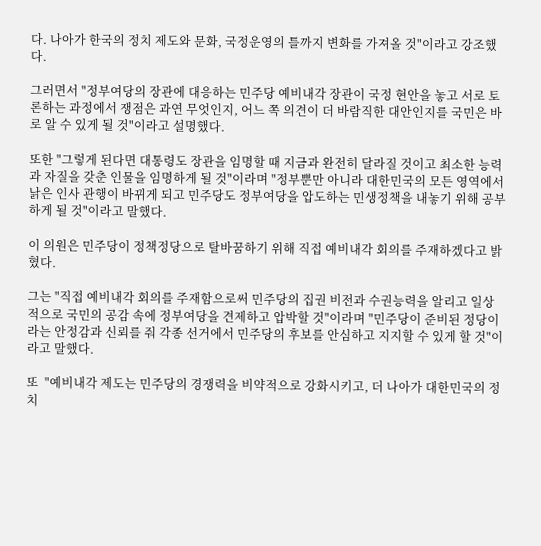다. 나아가 한국의 정치 제도와 문화, 국정운영의 틀까지 변화를 가져올 것"이라고 강조했다.

그러면서 "정부여당의 장관에 대응하는 민주당 예비내각 장관이 국정 현안을 놓고 서로 토론하는 과정에서 쟁점은 과연 무엇인지, 어느 쪽 의견이 더 바람직한 대안인지를 국민은 바로 알 수 있게 될 것"이라고 설명했다.

또한 "그렇게 된다면 대통령도 장관을 임명할 때 지금과 완전히 달라질 것이고 최소한 능력과 자질을 갖춘 인물을 임명하게 될 것"이라며 "정부뿐만 아니라 대한민국의 모든 영역에서 낡은 인사 관행이 바뀌게 되고 민주당도 정부여당을 압도하는 민생정책을 내놓기 위해 공부하게 될 것"이라고 말했다.

이 의원은 민주당이 정책정당으로 탈바꿈하기 위해 직접 예비내각 회의를 주재하겠다고 밝혔다.

그는 "직접 예비내각 회의를 주재함으로써 민주당의 집권 비전과 수권능력을 알리고 일상적으로 국민의 공감 속에 정부여당을 견제하고 압박할 것"이라며 "민주당이 준비된 정당이라는 안정감과 신뢰를 줘 각종 선거에서 민주당의 후보를 안심하고 지지할 수 있게 할 것"이라고 말했다.

또  "예비내각 제도는 민주당의 경쟁력을 비약적으로 강화시키고, 더 나아가 대한민국의 정치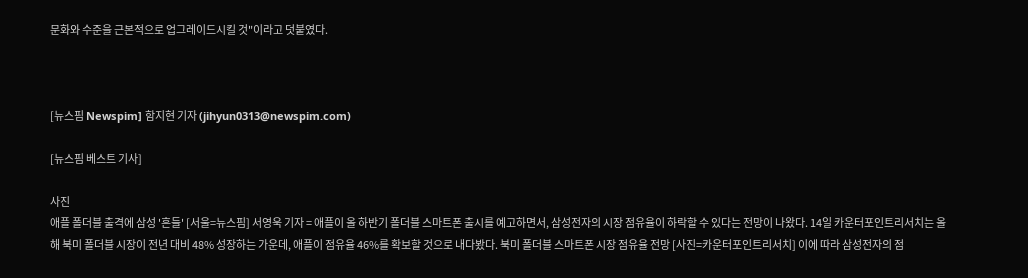문화와 수준을 근본적으로 업그레이드시킬 것"이라고 덧붙였다.



[뉴스핌 Newspim] 함지현 기자 (jihyun0313@newspim.com)

[뉴스핌 베스트 기사]

사진
애플 폴더블 출격에 삼성 '흔들' [서울=뉴스핌] 서영욱 기자 = 애플이 올 하반기 폴더블 스마트폰 출시를 예고하면서, 삼성전자의 시장 점유율이 하락할 수 있다는 전망이 나왔다. 14일 카운터포인트리서치는 올해 북미 폴더블 시장이 전년 대비 48% 성장하는 가운데, 애플이 점유율 46%를 확보할 것으로 내다봤다. 북미 폴더블 스마트폰 시장 점유율 전망 [사진=카운터포인트리서치] 이에 따라 삼성전자의 점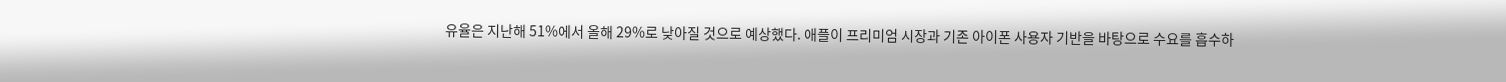유율은 지난해 51%에서 올해 29%로 낮아질 것으로 예상했다. 애플이 프리미엄 시장과 기존 아이폰 사용자 기반을 바탕으로 수요를 흡수하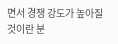면서 경쟁 강도가 높아질 것이란 분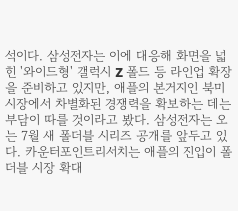석이다. 삼성전자는 이에 대응해 화면을 넓힌 '와이드형' 갤럭시 Z 폴드 등 라인업 확장을 준비하고 있지만, 애플의 본거지인 북미 시장에서 차별화된 경쟁력을 확보하는 데는 부담이 따를 것이라고 봤다. 삼성전자는 오는 7월 새 폴더블 시리즈 공개를 앞두고 있다. 카운터포인트리서치는 애플의 진입이 폴더블 시장 확대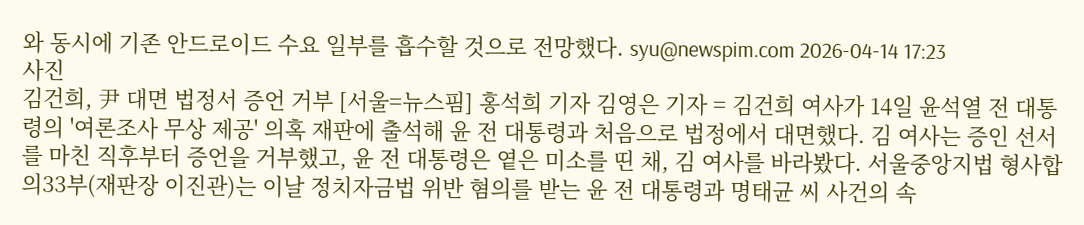와 동시에 기존 안드로이드 수요 일부를 흡수할 것으로 전망했다. syu@newspim.com 2026-04-14 17:23
사진
김건희, 尹 대면 법정서 증언 거부 [서울=뉴스핌] 홍석희 기자 김영은 기자 = 김건희 여사가 14일 윤석열 전 대통령의 '여론조사 무상 제공' 의혹 재판에 출석해 윤 전 대통령과 처음으로 법정에서 대면했다. 김 여사는 증인 선서를 마친 직후부터 증언을 거부했고, 윤 전 대통령은 옅은 미소를 띤 채, 김 여사를 바라봤다. 서울중앙지법 형사합의33부(재판장 이진관)는 이날 정치자금법 위반 혐의를 받는 윤 전 대통령과 명태균 씨 사건의 속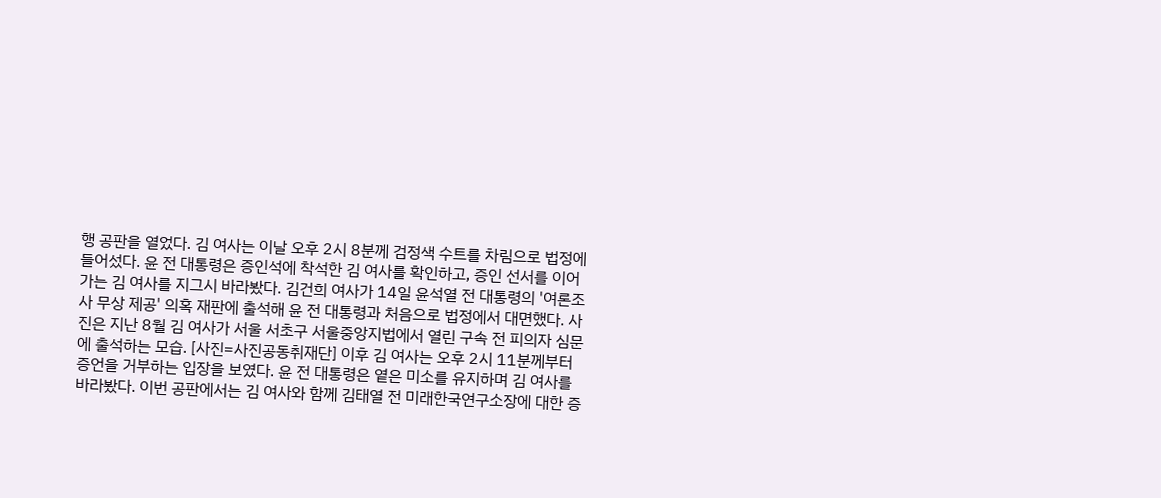행 공판을 열었다. 김 여사는 이날 오후 2시 8분께 검정색 수트를 차림으로 법정에 들어섰다. 윤 전 대통령은 증인석에 착석한 김 여사를 확인하고, 증인 선서를 이어가는 김 여사를 지그시 바라봤다. 김건희 여사가 14일 윤석열 전 대통령의 '여론조사 무상 제공' 의혹 재판에 출석해 윤 전 대통령과 처음으로 법정에서 대면했다. 사진은 지난 8월 김 여사가 서울 서초구 서울중앙지법에서 열린 구속 전 피의자 심문에 출석하는 모습. [사진=사진공동취재단] 이후 김 여사는 오후 2시 11분께부터 증언을 거부하는 입장을 보였다. 윤 전 대통령은 옅은 미소를 유지하며 김 여사를 바라봤다. 이번 공판에서는 김 여사와 함께 김태열 전 미래한국연구소장에 대한 증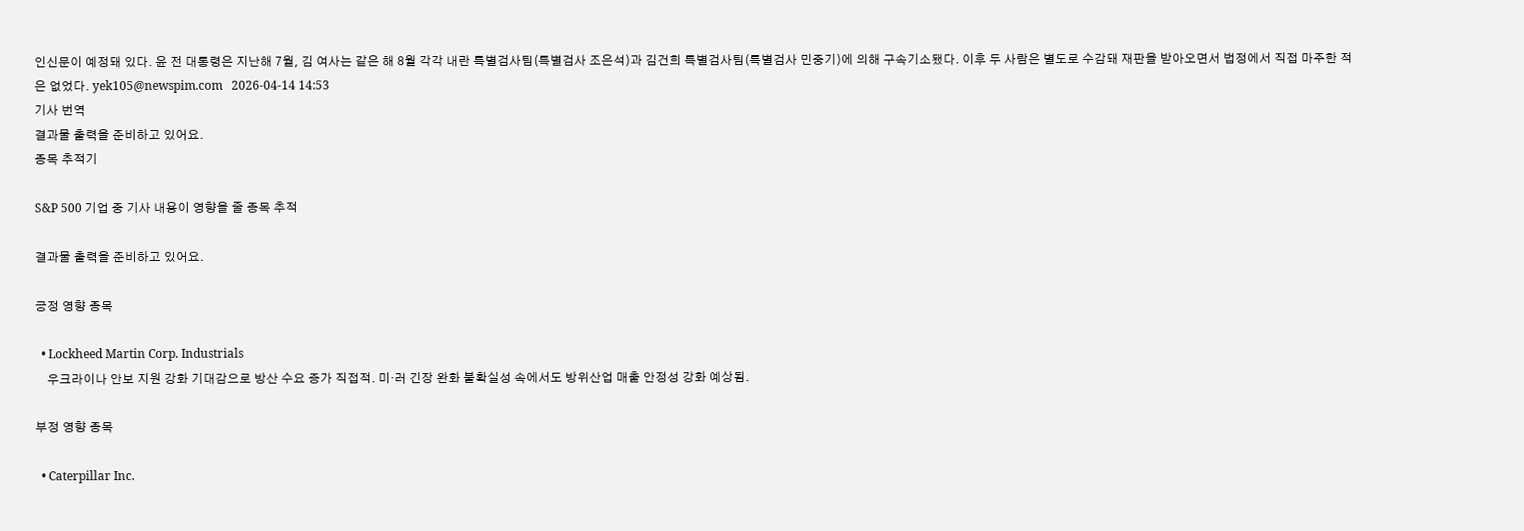인신문이 예정돼 있다. 윤 전 대통령은 지난해 7월, 김 여사는 같은 해 8월 각각 내란 특별검사팀(특별검사 조은석)과 김건희 특별검사팀(특별검사 민중기)에 의해 구속기소됐다. 이후 두 사람은 별도로 수감돼 재판을 받아오면서 법정에서 직접 마주한 적은 없었다. yek105@newspim.com   2026-04-14 14:53
기사 번역
결과물 출력을 준비하고 있어요.
종목 추적기

S&P 500 기업 중 기사 내용이 영향을 줄 종목 추적

결과물 출력을 준비하고 있어요.

긍정 영향 종목

  • Lockheed Martin Corp. Industrials
    우크라이나 안보 지원 강화 기대감으로 방산 수요 증가 직접적. 미·러 긴장 완화 불확실성 속에서도 방위산업 매출 안정성 강화 예상됨.

부정 영향 종목

  • Caterpillar Inc.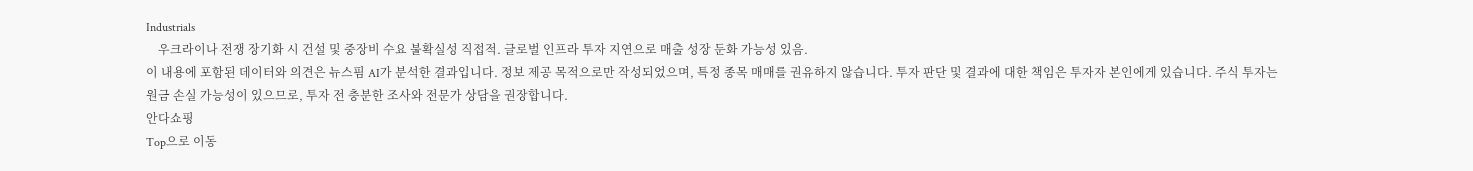Industrials
    우크라이나 전쟁 장기화 시 건설 및 중장비 수요 불확실성 직접적. 글로벌 인프라 투자 지연으로 매출 성장 둔화 가능성 있음.
이 내용에 포함된 데이터와 의견은 뉴스핌 AI가 분석한 결과입니다. 정보 제공 목적으로만 작성되었으며, 특정 종목 매매를 권유하지 않습니다. 투자 판단 및 결과에 대한 책임은 투자자 본인에게 있습니다. 주식 투자는 원금 손실 가능성이 있으므로, 투자 전 충분한 조사와 전문가 상담을 권장합니다.
안다쇼핑
Top으로 이동